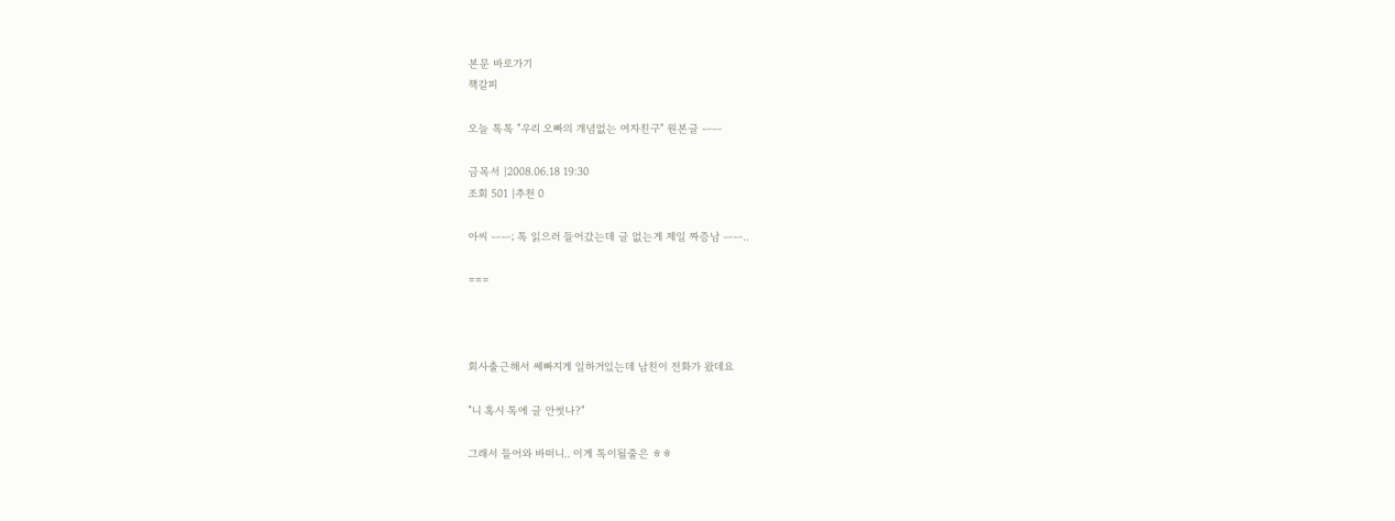본문 바로가기
책갈피

오늘 톡톡 "우리 오빠의 개념없는 여자친구" 원본글 ㅡㅡ

금목서 |2008.06.18 19:30
조회 501 |추천 0

아씨 ㅡㅡ; 톡 읽으러 들어갔는데 글 없는게 제일 짜증남 ㅡㅡ..

===



회사출근해서 쎄빠지게 일하거있는데 남친이 전화가 왔데요

"니 혹시 톡에 글 안썻나?"

그래서 들어와 바떠니.. 이게 톡이될줄은 ㅎㅎ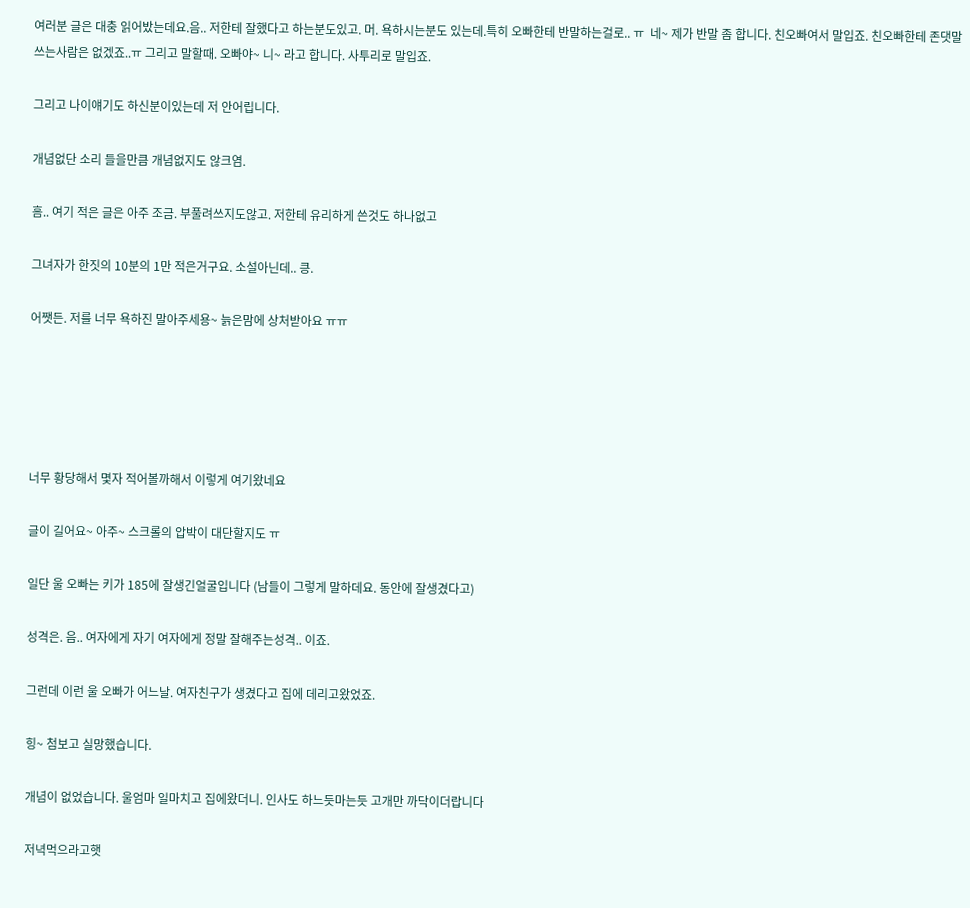여러분 글은 대충 읽어밨는데요.음.. 저한테 잘했다고 하는분도있고. 머. 욕하시는분도 있는데.특히 오빠한테 반말하는걸로.. ㅠ  네~ 제가 반말 좀 합니다. 친오빠여서 말입죠. 친오빠한테 존댓말쓰는사람은 없겠죠..ㅠ 그리고 말할때. 오빠야~ 니~ 라고 합니다. 사투리로 말입죠.

그리고 나이얘기도 하신분이있는데 저 안어립니다.

개념없단 소리 들을만큼 개념없지도 않크염.

흠.. 여기 적은 글은 아주 조금. 부풀려쓰지도않고. 저한테 유리하게 쓴것도 하나없고

그녀자가 한짓의 10분의 1만 적은거구요. 소설아닌데.. 킁.

어쨋든. 저를 너무 욕하진 말아주세용~ 늙은맘에 상처받아요 ㅠㅠ





너무 황당해서 몇자 적어볼까해서 이렇게 여기왔네요

글이 길어요~ 아주~ 스크롤의 압박이 대단할지도 ㅠ

일단 울 오빠는 키가 185에 잘생긴얼굴입니다 (남들이 그렇게 말하데요. 동안에 잘생겼다고)

성격은. 음.. 여자에게 자기 여자에게 정말 잘해주는성격.. 이죠.

그런데 이런 울 오빠가 어느날. 여자친구가 생겼다고 집에 데리고왔었죠.

힝~ 첨보고 실망했습니다.

개념이 없었습니다. 울엄마 일마치고 집에왔더니. 인사도 하느듯마는듯 고개만 까닥이더랍니다

저녁먹으라고햇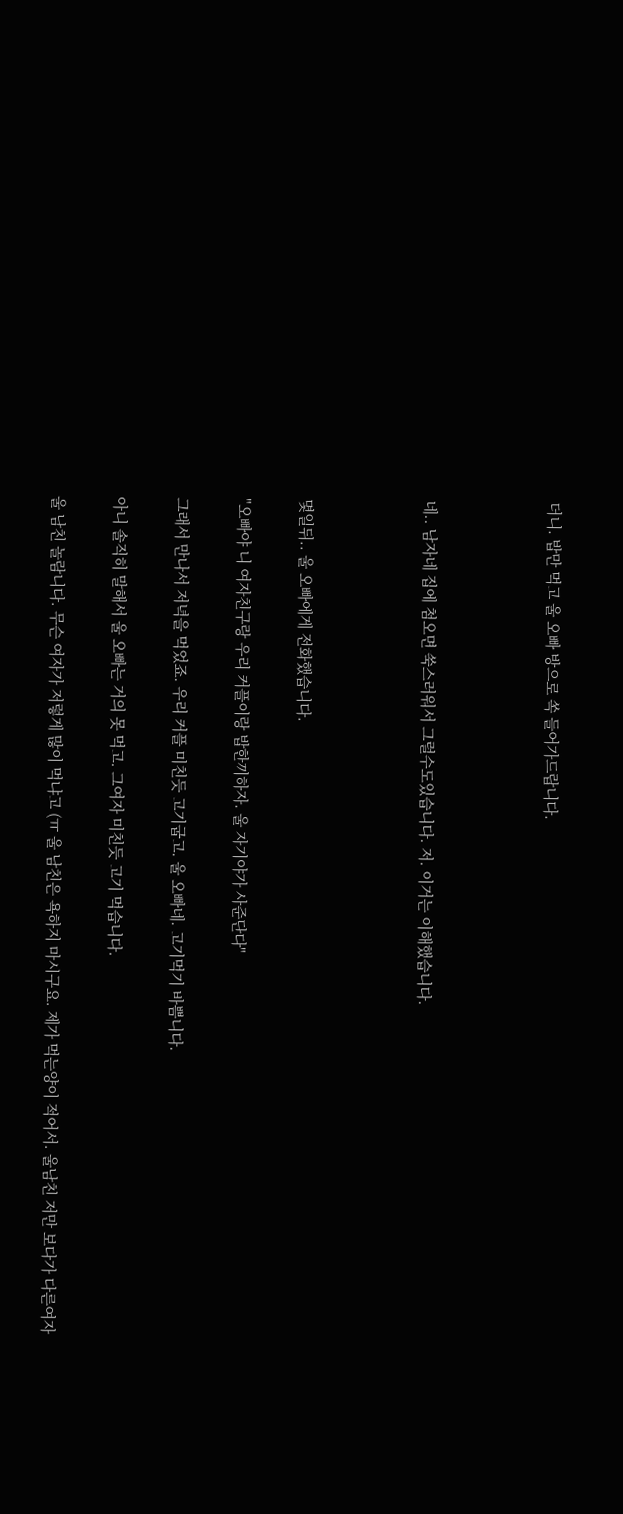더니. 밥만 먹고 울 오빠 방으로 쏙 들어가드랍니다.



네.. 남자네 집에 첨오면 쑥스러워서 그럴수도있습니다. 저. 이거는 이해했습니다.



몇일뒤.. 울 오빠에게 전화했습니다.

"오빠야 니 여자친구랑 우리 커플이랑 밥한끼하자. 울 자기야가 사준단다"

그래서 만나서 저녁을 먹었죠. 우리 커플 미친듯 고기굽고. 울 오빠네. 고기먹기 바쁨니다.

아니 솔직히 말해서 울 오빠는 거의 못 먹고. 그여자 미친듯 고기 먹습니다.

울 남친 놀람니다. 무슨 여자가 저렇게 많이 먹냐고 (ㅠ 울 남친은 욕하지 마시구요. 제가 먹는양이 적어서. 울남친 저만 보다가 다른여자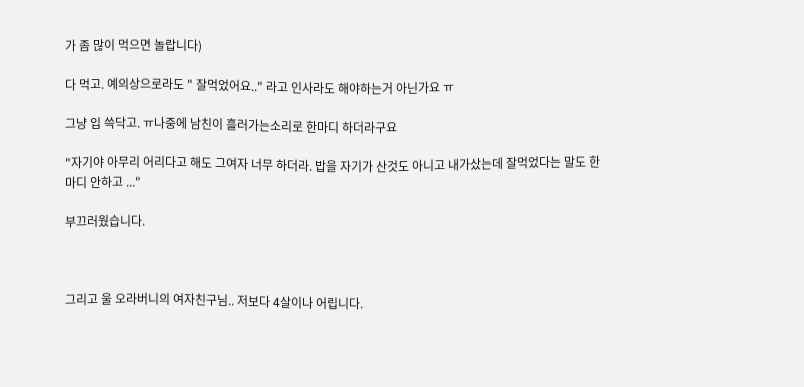가 좀 많이 먹으면 놀랍니다)

다 먹고. 예의상으로라도 " 잘먹었어요.." 라고 인사라도 해야하는거 아닌가요 ㅠ

그냥 입 쓱닥고. ㅠ나중에 남친이 흘러가는소리로 한마디 하더라구요

"자기야 아무리 어리다고 해도 그여자 너무 하더라. 밥을 자기가 산것도 아니고 내가샀는데 잘먹었다는 말도 한마디 안하고 ..."

부끄러웠습니다.



그리고 울 오라버니의 여자친구님.. 저보다 4살이나 어립니다.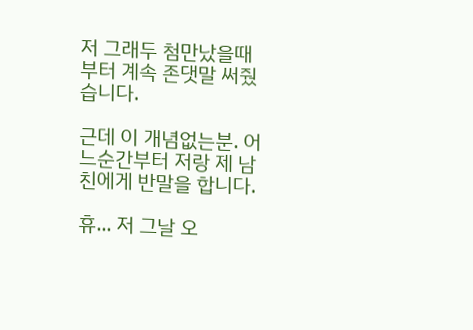저 그래두 첨만났을때부터 계속 존댓말 써줬습니다.

근데 이 개념없는분. 어느순간부터 저랑 제 남친에게 반말을 합니다.

휴... 저 그날 오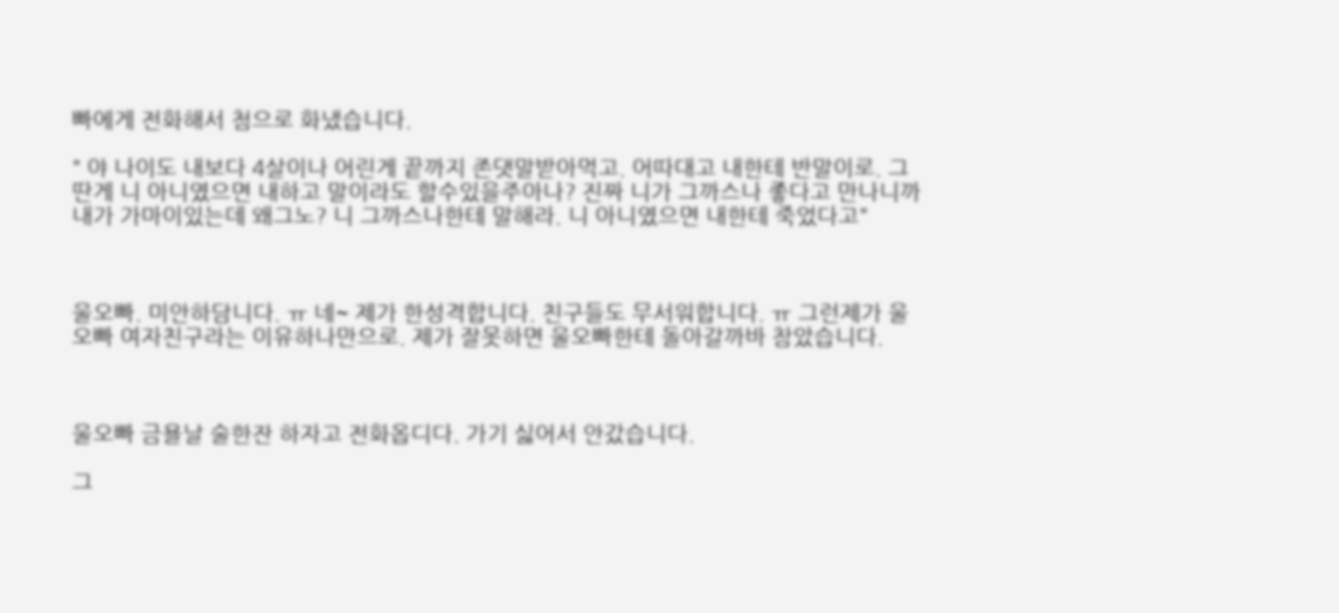빠에게 전화해서 첨으로 화냈습니다.

" 야 나이도 내보다 4살이나 어린게 끝까지 존댓말받아먹고. 어따대고 내한테 반말이로. 그딴게 니 아니였으면 내하고 말이라도 할수있을주아나? 진짜 니가 그까스나 좋다고 만나니까 내가 가마이있는데 왜그노? 니 그까스나한테 말해라. 니 아니였으면 내한테 죽었다고"



울오빠. 미안하담니다. ㅠ 네~ 제가 한성격합니다. 친구들도 무서워합니다. ㅠ 그런제가 울오빠 여자친구라는 이유하나만으로. 제가 잘못하면 울오빠한테 돌아갈까바 참았습니다.



울오빠 금욜날 술한잔 하자고 전화옵디다. 가기 싫어서 안갔습니다.

그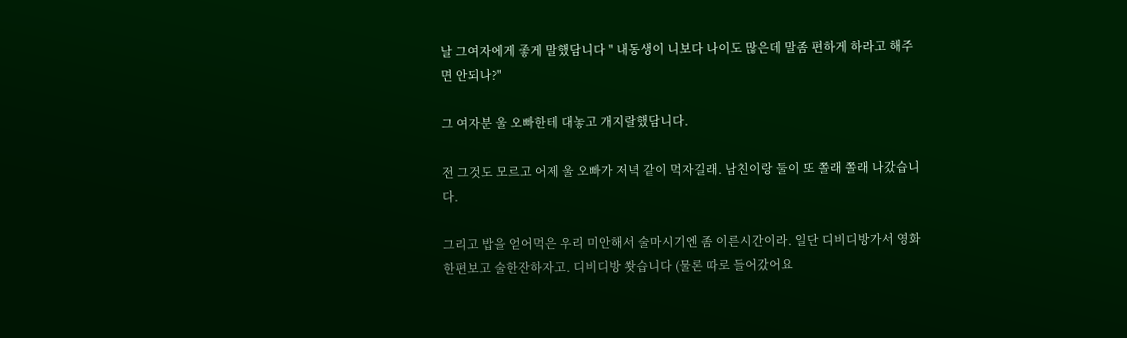날 그여자에게 좋게 말했담니다 " 내동생이 니보다 나이도 많은데 말좀 편하게 하라고 해주면 안되나?"

그 여자분 울 오빠한테 대놓고 개지랄했담니다.

전 그것도 모르고 어제 울 오빠가 저녁 같이 먹자길래. 남친이랑 둘이 또 쫄래 쫄래 나갔습니다.

그리고 밥을 얻어먹은 우리 미안해서 술마시기엔 좀 이른시간이라. 일단 디비디방가서 영화한편보고 술한잔하자고. 디비디방 쐇습니다 (물론 따로 들어갔어요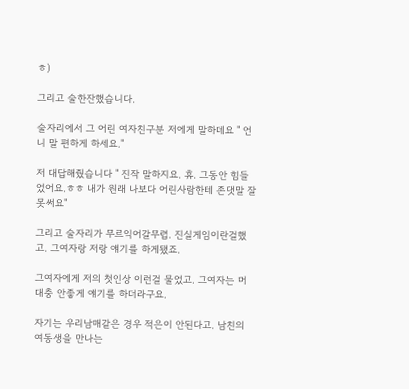ㅎ)

그리고 술한잔했습니다.

술자리에서 그 어린 여자친구분 저에게 말하데요 " 언니 말 편하게 하세요."

저 대답해줬습니다 " 진작 말하지요. 휴. 그동안 힘들었어요.ㅎㅎ 내가 원래 나보다 어린사람한테 존댓말 잘 못써요"

그리고 술자리가 무르익어갈무렵. 진실게임이란걸했고. 그여자랑 저랑 얘기를 하게됐죠.

그여자에게 저의 첫인상 이런걸 물었고. 그여자는 머 대충 안좋게 얘기를 하더라구요.

자기는 우리남매같은 경우 적은이 안된다고. 남친의 여동생을 만나는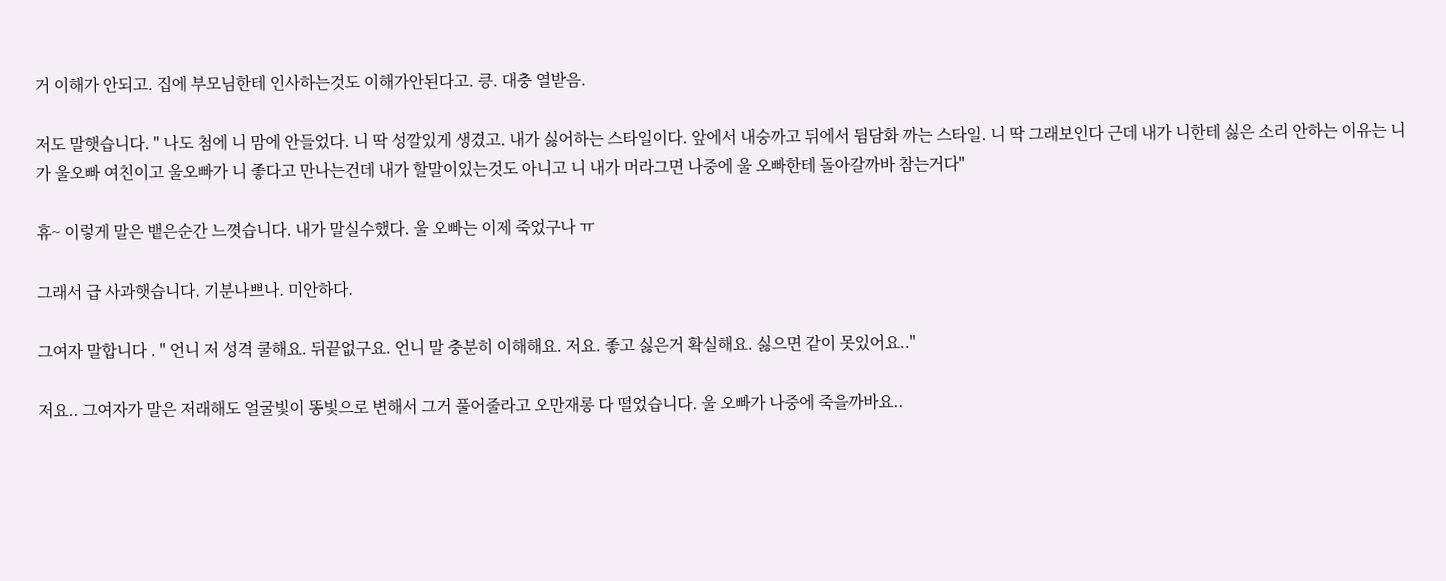거 이해가 안되고. 집에 부모님한테 인사하는것도 이해가안된다고. 킁. 대충 열받음.

저도 말햇습니다. " 나도 첨에 니 맘에 안들었다. 니 딱 성깔있게 생겼고. 내가 싫어하는 스타일이다. 앞에서 내숭까고 뒤에서 뒴담화 까는 스타일. 니 딱 그래보인다 근데 내가 니한테 싫은 소리 안하는 이유는 니가 울오빠 여친이고 울오빠가 니 좋다고 만나는건데 내가 할말이있는것도 아니고 니 내가 머라그면 나중에 울 오빠한테 돌아갈까바 참는거다"

휴~ 이렇게 말은 뱉은순간 느꼇습니다. 내가 말실수했다. 울 오빠는 이제 죽었구나 ㅠ

그래서 급 사과햇습니다. 기분나쁘나. 미안하다.

그여자 말합니다 . " 언니 저 성격 쿨해요. 뒤끝없구요. 언니 말 충분히 이해해요. 저요. 좋고 싫은거 확실해요. 싫으면 같이 못있어요.."

저요.. 그여자가 말은 저래해도 얼굴빛이 똥빛으로 변해서 그거 풀어줄라고 오만재롱 다 떨었습니다. 울 오빠가 나중에 죽을까바요..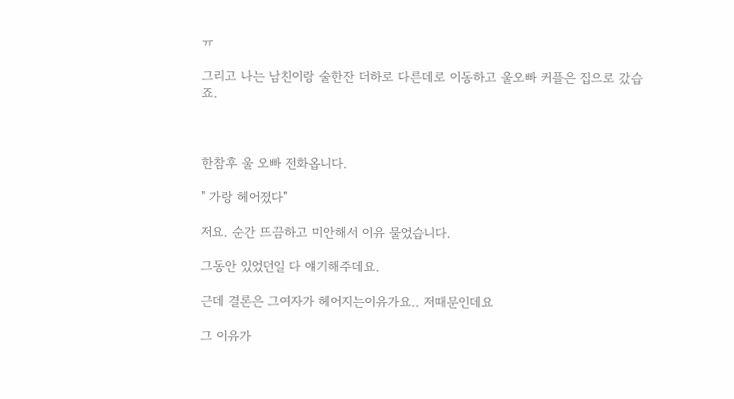ㅠ

그리고 나는 남친이랑 술한잔 더하로 다른데로 이동하고 울오빠 커플은 집으로 갔습죠.



한참후 울 오빠 전화옵니다.

" 가랑 헤어졌다"

저요. 순간 뜨끔하고 미안해서 이유 물었습니다.

그동안 있었던일 다 얘기해주데요.

근데 결론은 그여자가 헤어지는이유가요.. 저때문인데요

그 이유가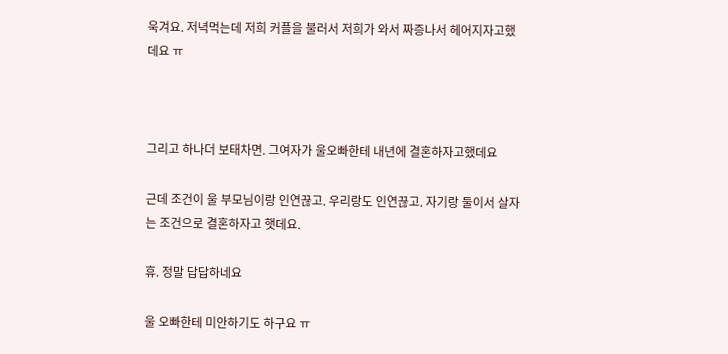욱겨요. 저녁먹는데 저희 커플을 불러서 저희가 와서 짜증나서 헤어지자고했데요 ㅠ



그리고 하나더 보태차면. 그여자가 울오빠한테 내년에 결혼하자고했데요

근데 조건이 울 부모님이랑 인연끊고. 우리랑도 인연끊고. 자기랑 둘이서 살자는 조건으로 결혼하자고 햇데요.

휴. 정말 답답하네요

울 오빠한테 미안하기도 하구요 ㅠ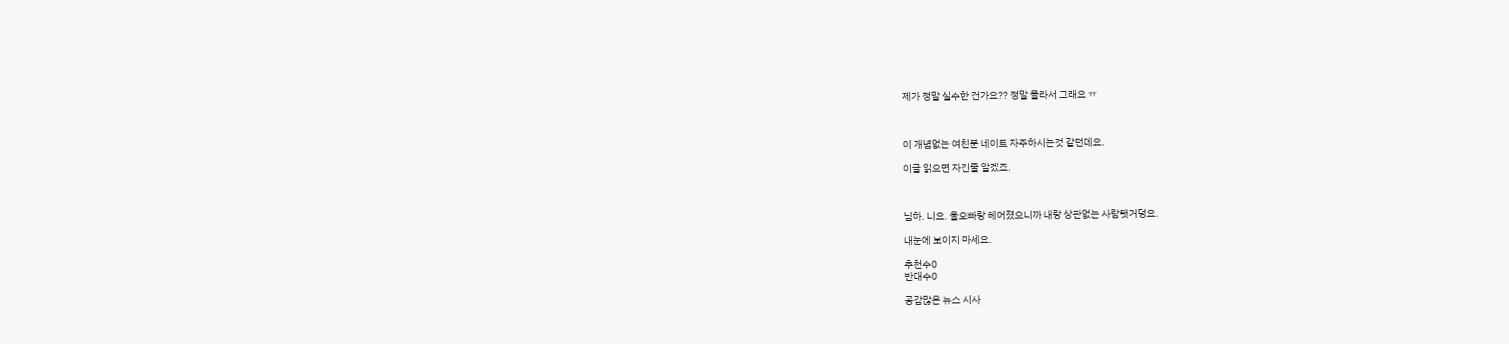제가 정말 실수한 건가요?? 정말 몰라서 그래요 ㅠ



이 개념없는 여친분 네이트 자주하시는것 같던데요.

이글 읽으면 자긴줄 알겠죠.



님하. 니요. 울오빠랑 헤어졌으니까 내랑 상관없는 사람됏거덩요.

내눈에 보이지 마세요.

추천수0
반대수0

공감많은 뉴스 시사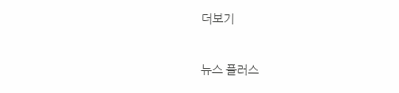더보기

뉴스 플러스